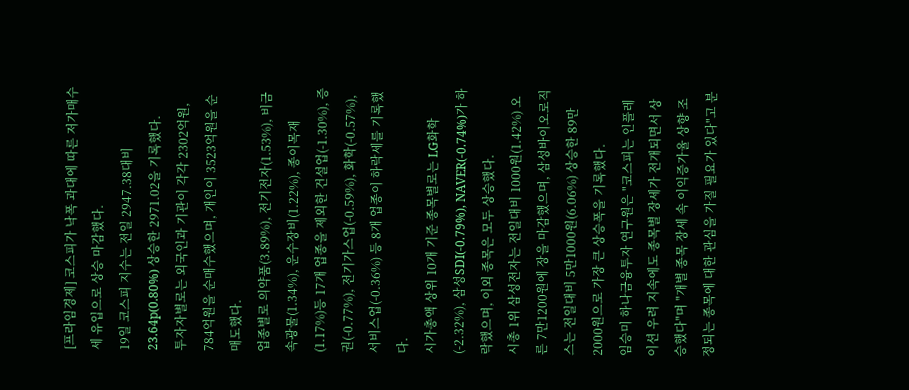[프라임경제] 코스피가 낙폭 과대에 따른 저가매수세 유입으로 상승 마감했다.
19일 코스피 지수는 전일 2947.38대비 23.64p(0.80%) 상승한 2971.02을 기록했다.
투자자별로는 외국인과 기관이 각각 2302억원, 784억원을 순매수했으며, 개인이 3523억원을 순매도했다.
업종별로 의약품(3.89%), 전기전자(1.53%), 비금속광물(1.34%), 운수장비(1.22%), 종이목재(1.17%)등 17개 업종을 제외한 건설업(-1.30%), 증권(-0.77%), 전기가스업(-0.59%), 화학(-0.57%), 서비스업(-0.36%) 등 8개 업종이 하락세를 기록했다.
시가총액 상위 10개 기준 종목별로는 LG화학(-2.32%), 삼성SDI(-0.79%), NAVER(-0.74%)가 하락했으며, 이외 종목은 모두 상승했다.
시총 1위 삼성전자는 전일대비 1000원(1.42%) 오른 7만1200원에 장을 마감했으며, 삼성바이오로직스는 전일대비 5만1000원(6.06%) 상승한 89만2000원으로 가장 큰 상승폭을 기록했다.
임승미 하나금융투자 연구원은 "코스피는 인플레이션 우려 지속에도 종목별 장세가 전개되면서 상승했다"며 "개별 종목 장세 속 이익증가율 상향 조정되는 종목에 대한 관심을 가질 필요가 있다"고 분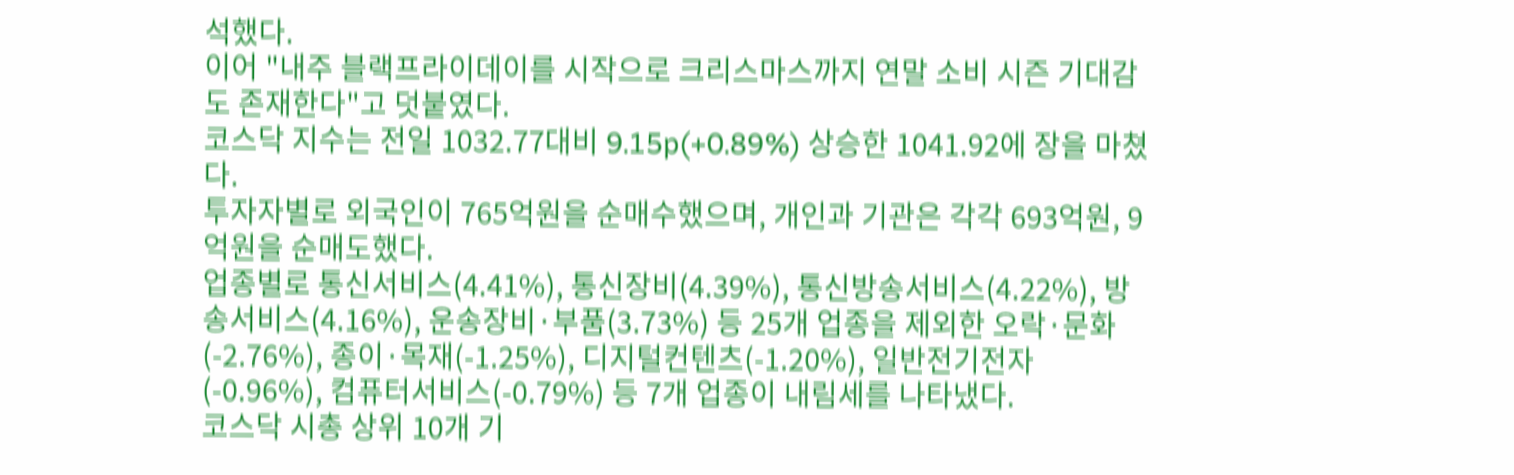석했다.
이어 "내주 블랙프라이데이를 시작으로 크리스마스까지 연말 소비 시즌 기대감도 존재한다"고 덧붙였다.
코스닥 지수는 전일 1032.77대비 9.15p(+0.89%) 상승한 1041.92에 장을 마쳤다.
투자자별로 외국인이 765억원을 순매수했으며, 개인과 기관은 각각 693억원, 9억원을 순매도했다.
업종별로 통신서비스(4.41%), 통신장비(4.39%), 통신방송서비스(4.22%), 방송서비스(4.16%), 운송장비·부품(3.73%) 등 25개 업종을 제외한 오락·문화(-2.76%), 종이·목재(-1.25%), 디지털컨텐츠(-1.20%), 일반전기전자(-0.96%), 컴퓨터서비스(-0.79%) 등 7개 업종이 내림세를 나타냈다.
코스닥 시총 상위 10개 기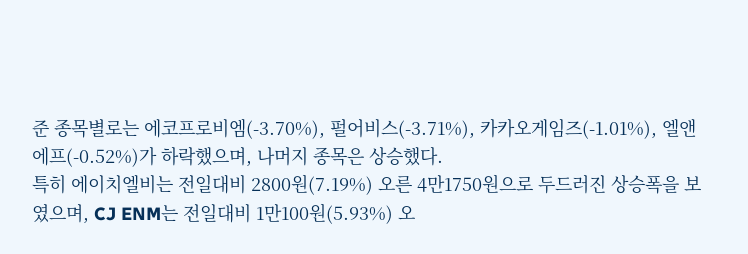준 종목별로는 에코프로비엠(-3.70%), 펄어비스(-3.71%), 카카오게임즈(-1.01%), 엘앤에프(-0.52%)가 하락했으며, 나머지 종목은 상승했다.
특히 에이치엘비는 전일대비 2800원(7.19%) 오른 4만1750원으로 두드러진 상승폭을 보였으며, CJ ENM는 전일대비 1만100원(5.93%) 오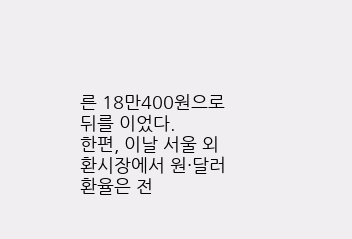른 18만400원으로 뒤를 이었다.
한편, 이날 서울 외환시장에서 원·달러 환율은 전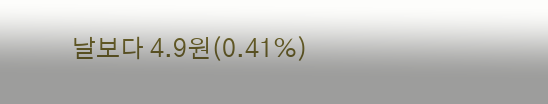날보다 4.9원(0.41%)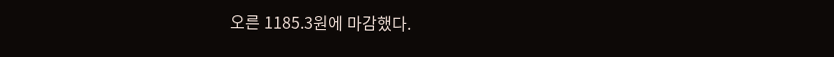오른 1185.3원에 마감했다.